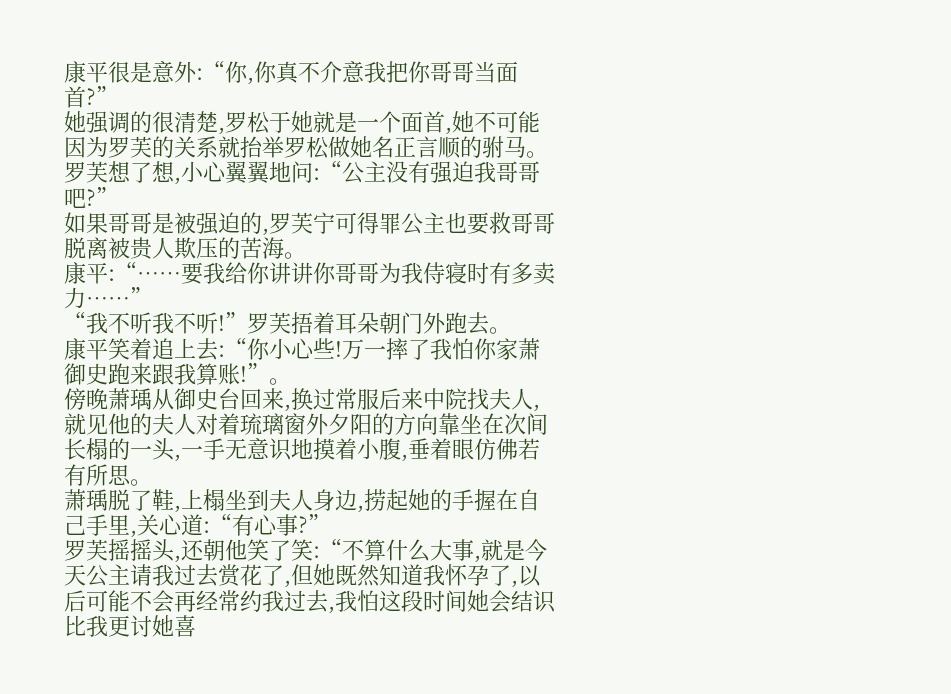康平很是意外:“你,你真不介意我把你哥哥当面首?”
她强调的很清楚,罗松于她就是一个面首,她不可能因为罗芙的关系就抬举罗松做她名正言顺的驸马。
罗芙想了想,小心翼翼地问:“公主没有强迫我哥哥吧?”
如果哥哥是被强迫的,罗芙宁可得罪公主也要救哥哥脱离被贵人欺压的苦海。
康平:“……要我给你讲讲你哥哥为我侍寝时有多卖力……”
“我不听我不听!”罗芙捂着耳朵朝门外跑去。
康平笑着追上去:“你小心些!万一摔了我怕你家萧御史跑来跟我算账!”。
傍晚萧瑀从御史台回来,换过常服后来中院找夫人,就见他的夫人对着琉璃窗外夕阳的方向靠坐在次间长榻的一头,一手无意识地摸着小腹,垂着眼仿佛若有所思。
萧瑀脱了鞋,上榻坐到夫人身边,捞起她的手握在自己手里,关心道:“有心事?”
罗芙摇摇头,还朝他笑了笑:“不算什么大事,就是今天公主请我过去赏花了,但她既然知道我怀孕了,以后可能不会再经常约我过去,我怕这段时间她会结识比我更讨她喜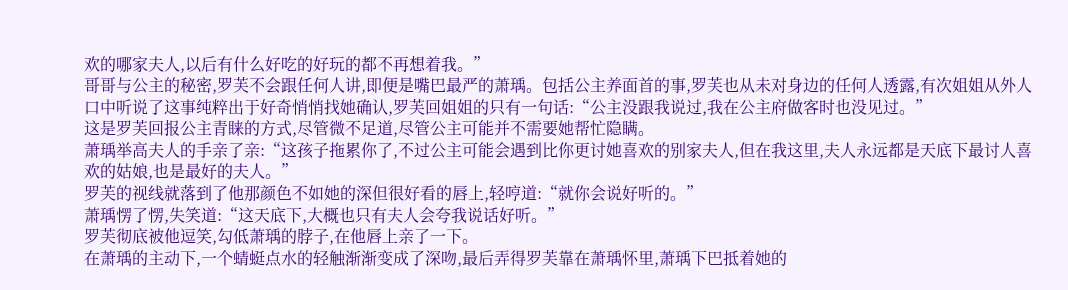欢的哪家夫人,以后有什么好吃的好玩的都不再想着我。”
哥哥与公主的秘密,罗芙不会跟任何人讲,即便是嘴巴最严的萧瑀。包括公主养面首的事,罗芙也从未对身边的任何人透露,有次姐姐从外人口中听说了这事纯粹出于好奇悄悄找她确认,罗芙回姐姐的只有一句话:“公主没跟我说过,我在公主府做客时也没见过。”
这是罗芙回报公主青睐的方式,尽管微不足道,尽管公主可能并不需要她帮忙隐瞒。
萧瑀举高夫人的手亲了亲:“这孩子拖累你了,不过公主可能会遇到比你更讨她喜欢的别家夫人,但在我这里,夫人永远都是天底下最讨人喜欢的姑娘,也是最好的夫人。”
罗芙的视线就落到了他那颜色不如她的深但很好看的唇上,轻哼道:“就你会说好听的。”
萧瑀愣了愣,失笑道:“这天底下,大概也只有夫人会夸我说话好听。”
罗芙彻底被他逗笑,勾低萧瑀的脖子,在他唇上亲了一下。
在萧瑀的主动下,一个蜻蜓点水的轻触渐渐变成了深吻,最后弄得罗芙靠在萧瑀怀里,萧瑀下巴抵着她的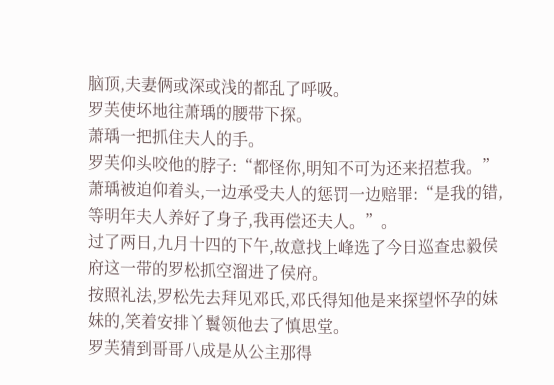脑顶,夫妻俩或深或浅的都乱了呼吸。
罗芙使坏地往萧瑀的腰带下探。
萧瑀一把抓住夫人的手。
罗芙仰头咬他的脖子:“都怪你,明知不可为还来招惹我。”
萧瑀被迫仰着头,一边承受夫人的惩罚一边赔罪:“是我的错,等明年夫人养好了身子,我再偿还夫人。”。
过了两日,九月十四的下午,故意找上峰选了今日巡查忠毅侯府这一带的罗松抓空溜进了侯府。
按照礼法,罗松先去拜见邓氏,邓氏得知他是来探望怀孕的妹妹的,笑着安排丫鬟领他去了慎思堂。
罗芙猜到哥哥八成是从公主那得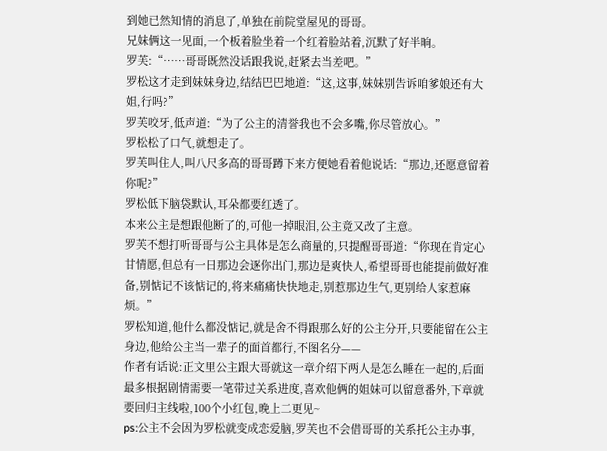到她已然知情的消息了,单独在前院堂屋见的哥哥。
兄妹俩这一见面,一个板着脸坐着一个红着脸站着,沉默了好半晌。
罗芙:“……哥哥既然没话跟我说,赶紧去当差吧。”
罗松这才走到妹妹身边,结结巴巴地道:“这,这事,妹妹别告诉咱爹娘还有大姐,行吗?”
罗芙咬牙,低声道:“为了公主的清誉我也不会多嘴,你尽管放心。”
罗松松了口气,就想走了。
罗芙叫住人,叫八尺多高的哥哥蹲下来方便她看着他说话:“那边,还愿意留着你呢?”
罗松低下脑袋默认,耳朵都要红透了。
本来公主是想跟他断了的,可他一掉眼泪,公主竟又改了主意。
罗芙不想打听哥哥与公主具体是怎么商量的,只提醒哥哥道:“你现在肯定心甘情愿,但总有一日那边会逐你出门,那边是爽快人,希望哥哥也能提前做好准备,别惦记不该惦记的,将来痛痛快快地走,别惹那边生气,更别给人家惹麻烦。”
罗松知道,他什么都没惦记,就是舍不得跟那么好的公主分开,只要能留在公主身边,他给公主当一辈子的面首都行,不图名分——
作者有话说:正文里公主跟大哥就这一章介绍下两人是怎么睡在一起的,后面最多根据剧情需要一笔带过关系进度,喜欢他俩的姐妹可以留意番外,下章就要回归主线啦,100个小红包,晚上二更见~
ps:公主不会因为罗松就变成恋爱脑,罗芙也不会借哥哥的关系托公主办事,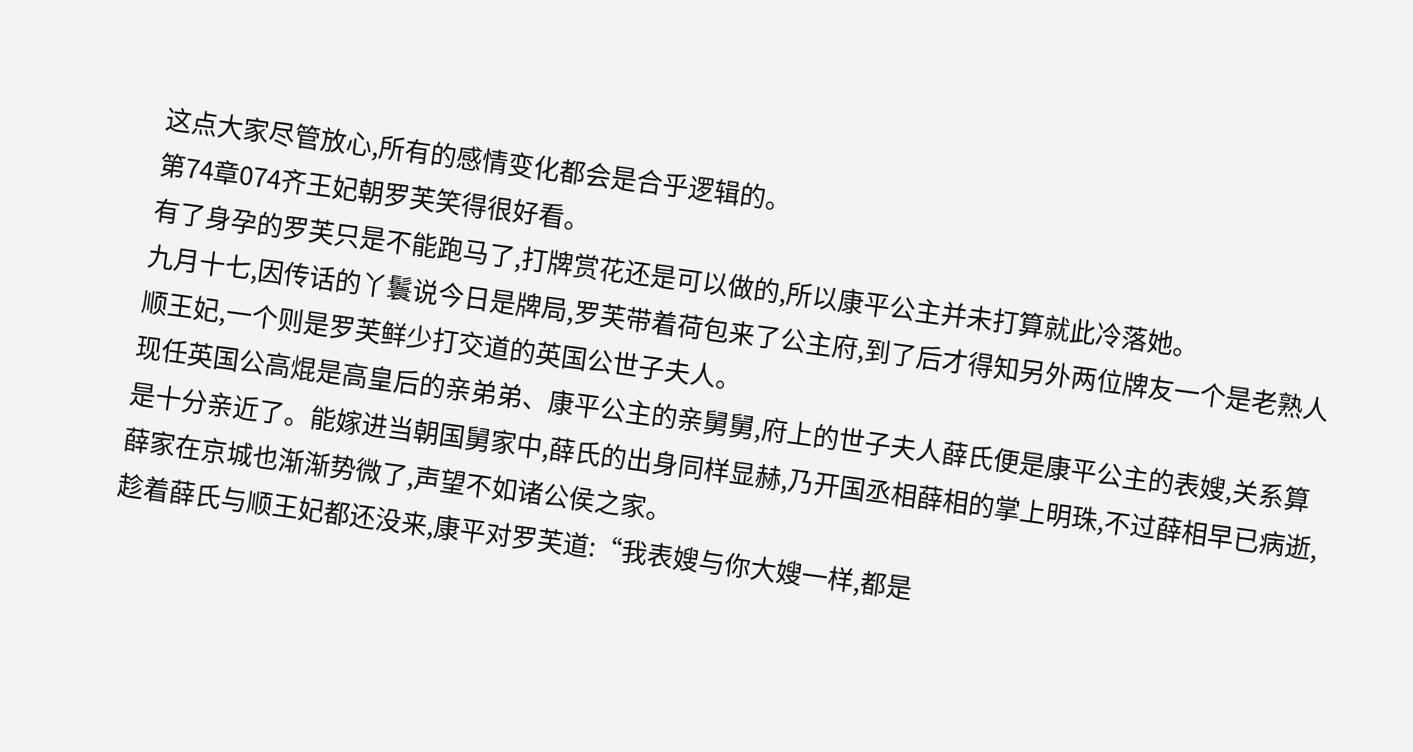这点大家尽管放心,所有的感情变化都会是合乎逻辑的。
第74章074齐王妃朝罗芙笑得很好看。
有了身孕的罗芙只是不能跑马了,打牌赏花还是可以做的,所以康平公主并未打算就此冷落她。
九月十七,因传话的丫鬟说今日是牌局,罗芙带着荷包来了公主府,到了后才得知另外两位牌友一个是老熟人顺王妃,一个则是罗芙鲜少打交道的英国公世子夫人。
现任英国公高焜是高皇后的亲弟弟、康平公主的亲舅舅,府上的世子夫人薛氏便是康平公主的表嫂,关系算是十分亲近了。能嫁进当朝国舅家中,薛氏的出身同样显赫,乃开国丞相薛相的掌上明珠,不过薛相早已病逝,薛家在京城也渐渐势微了,声望不如诸公侯之家。
趁着薛氏与顺王妃都还没来,康平对罗芙道:“我表嫂与你大嫂一样,都是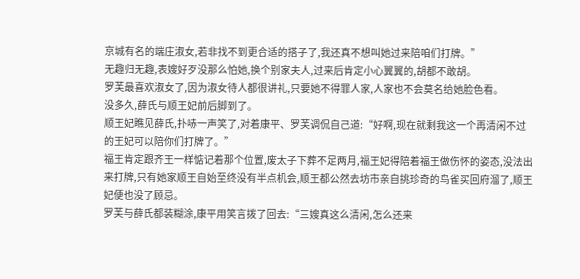京城有名的端庄淑女,若非找不到更合适的搭子了,我还真不想叫她过来陪咱们打牌。”
无趣归无趣,表嫂好歹没那么怕她,换个别家夫人,过来后肯定小心翼翼的,胡都不敢胡。
罗芙最喜欢淑女了,因为淑女待人都很讲礼,只要她不得罪人家,人家也不会莫名给她脸色看。
没多久,薛氏与顺王妃前后脚到了。
顺王妃瞧见薛氏,扑哧一声笑了,对着康平、罗芙调侃自己道:“好啊,现在就剩我这一个再清闲不过的王妃可以陪你们打牌了。”
福王肯定跟齐王一样惦记着那个位置,废太子下葬不足两月,福王妃得陪着福王做伤怀的姿态,没法出来打牌,只有她家顺王自始至终没有半点机会,顺王都公然去坊市亲自挑珍奇的鸟雀买回府溜了,顺王妃便也没了顾忌。
罗芙与薛氏都装糊涂,康平用笑言拨了回去:“三嫂真这么清闲,怎么还来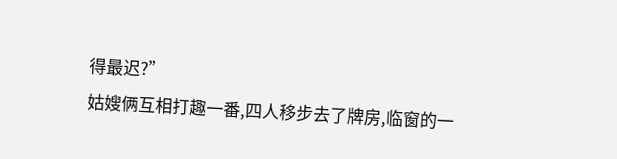得最迟?”
姑嫂俩互相打趣一番,四人移步去了牌房,临窗的一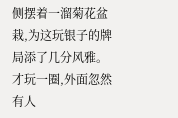侧摆着一溜菊花盆栽,为这玩银子的牌局添了几分风雅。
才玩一圈,外面忽然有人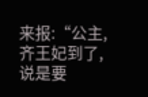来报:“公主,齐王妃到了,说是要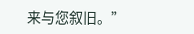来与您叙旧。”